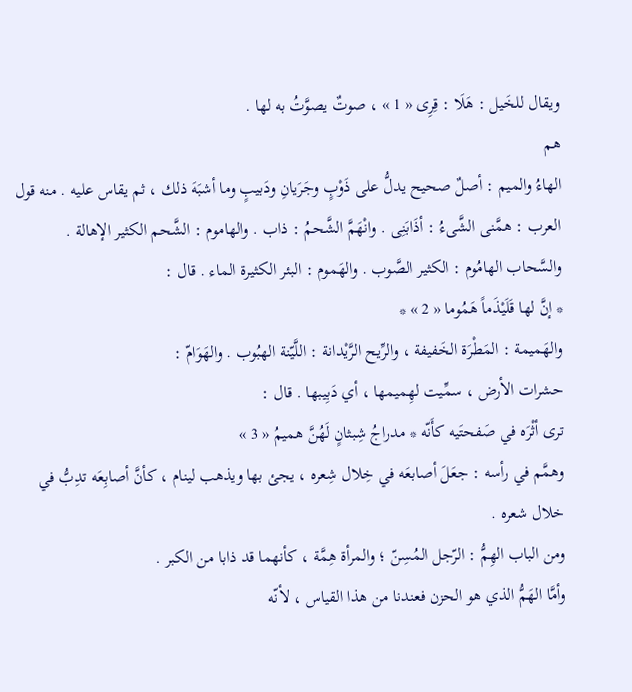ويقال للخَيل : هَلَا : قِرِى « 1 » ، صوتٌ يصوَّتُ به لها .
هم
الهاءُ والميم : أصلٌ صحيح يدلُّ على ذَوْبٍ وجَرَيانِ ودَبيبٍ وما أشبَهَ ذلك ، ثم يقاس عليه . منه قول العرب : همَّنى الشَّىءُ : أذَابَنِى . وانْهَمَّ الشَّحمُ : ذاب . والهاموم : الشَّحم الكثير الإهالة . والسَّحاب الهامُوم : الكثير الصَّوب . والهَموم : البئر الكثيرة الماء . قال :
* إنَّ لها قَلَيْذَماً هَمُوما « 2 » *
والهَميمة : المَطْرَة الخَفيفة ، والرِّيح الرَّيْدانة : اللَّيّنة الهبُوب . والهَوَامّ :
حشرات الأرض ، سمِّيت لهِميمها ، أي دَبِيبها . قال :
ترى أثْرَه في صَفحتَيه كأَنّه * مدراجُ شِبثانٍ لَهُنَّ هميمُ « 3 »
وهمَّم في رأسه : جعَلَ أصابعَه في خِلال شِعره ، يجئ بها ويذهب لينام ، كأنَّ أصابِعَه تدِبُّ في خلال شعره .
ومن الباب الهِمُّ : الرّجل المُسِنّ ؛ والمرأة هِمَّة ، كأنهما قد ذابا من الكبر .
وأمَّا الهَمُّ الذي هو الحزن فعندنا من هذا القياس ، لأنّه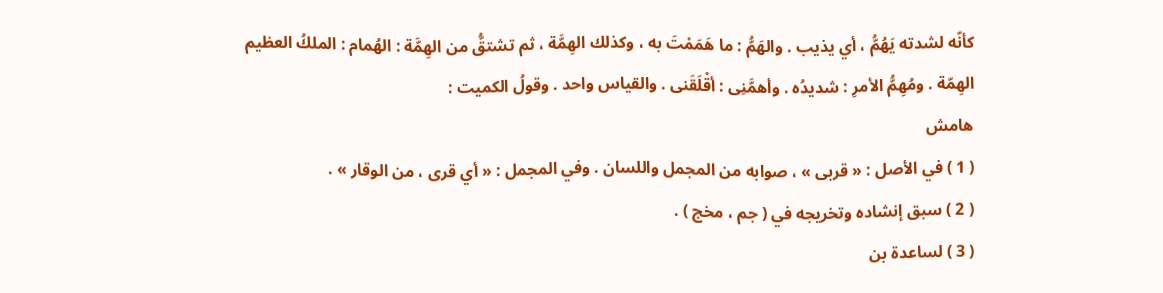كأنّه لشدته يَهُمُّ ، أي يذيب . والهَمُّ : ما هَمَمْتَ به ، وكذلك الهِمَّة ، ثم تشتقُّ من الهِمَّة : الهُمام : الملكُ العظيم الهِمّة . ومُهِمُّ الأمرِ : شديدُه . وأهمَّنِى : أقْلَقَنى . والقياس واحد . وقولُ الكميت :
هامش
( 1 ) في الأصل : « قربى » ، صوابه من المجمل واللسان . وفي المجمل : « أي قرى ، من الوقار » .
( 2 ) سبق إنشاده وتخريجه في ( جم ، مخج ) .
( 3 ) لساعدة بن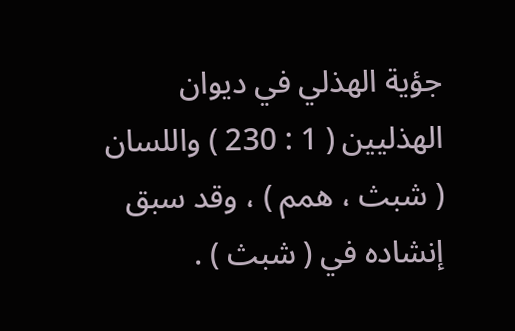جؤية الهذلي في ديوان الهذليين ( 1 : 230 ) واللسان ( شبث ، همم ) ، وقد سبق إنشاده في ( شبث ) .